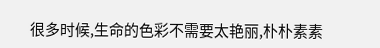很多时候,生命的色彩不需要太艳丽,朴朴素素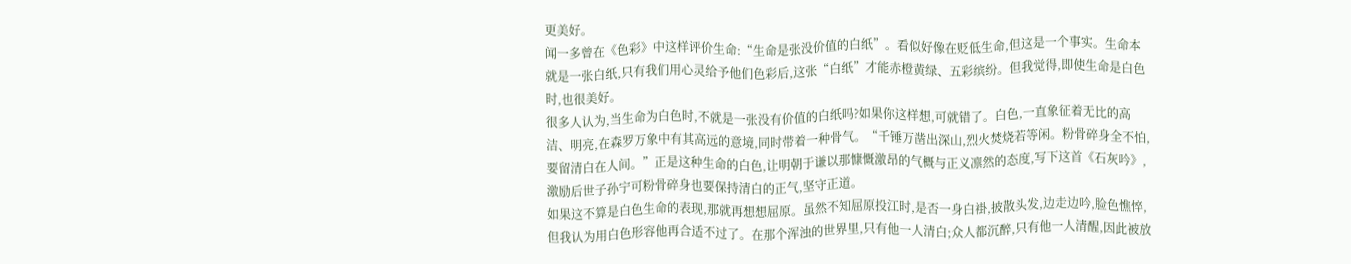更美好。
闻一多曾在《色彩》中这样评价生命:“生命是张没价值的白纸”。看似好像在贬低生命,但这是一个事实。生命本就是一张白纸,只有我们用心灵给予他们色彩后,这张“白纸”才能赤橙黄绿、五彩缤纷。但我觉得,即使生命是白色时,也很美好。
很多人认为,当生命为白色时,不就是一张没有价值的白纸吗?如果你这样想,可就错了。白色,一直象征着无比的高洁、明亮,在森罗万象中有其高远的意境,同时带着一种骨气。“千锤万凿出深山,烈火焚烧若等闲。粉骨碎身全不怕,要留清白在人间。”正是这种生命的白色,让明朝于谦以那慷慨激昂的气概与正义凛然的态度,写下这首《石灰吟》,激励后世子孙宁可粉骨碎身也要保持清白的正气,坚守正道。
如果这不算是白色生命的表现,那就再想想屈原。虽然不知屈原投江时,是否一身白褂,披散头发,边走边吟,脸色憔悴,但我认为用白色形容他再合适不过了。在那个浑浊的世界里,只有他一人清白;众人都沉醉,只有他一人清醒,因此被放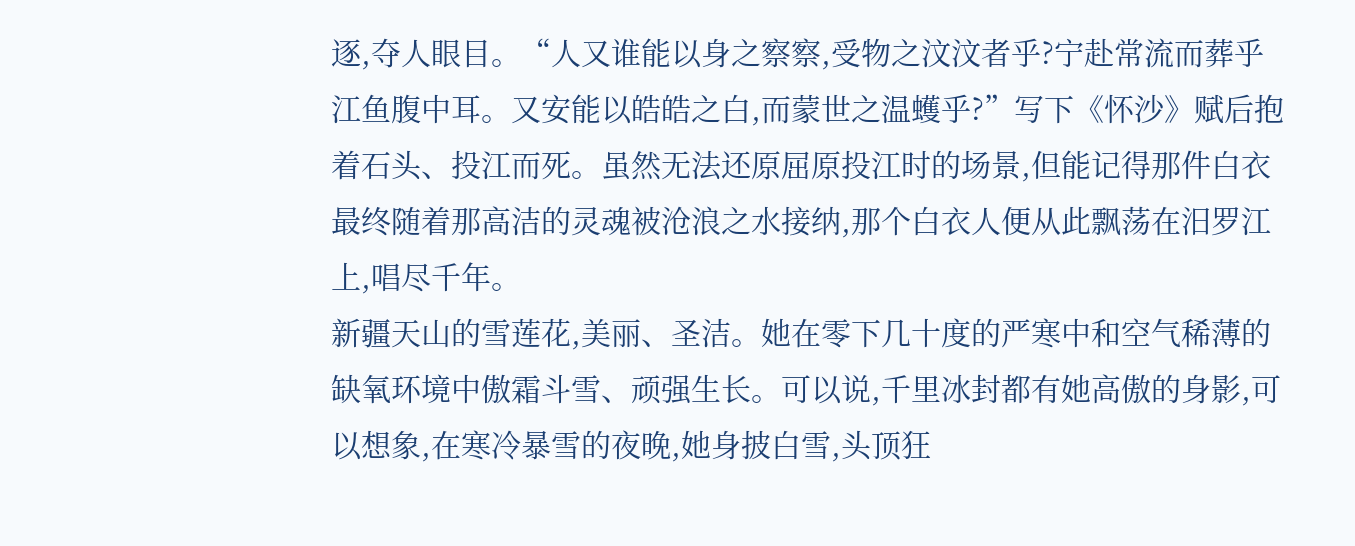逐,夺人眼目。“人又谁能以身之察察,受物之汶汶者乎?宁赴常流而葬乎江鱼腹中耳。又安能以皓皓之白,而蒙世之温蠖乎?”写下《怀沙》赋后抱着石头、投江而死。虽然无法还原屈原投江时的场景,但能记得那件白衣最终随着那高洁的灵魂被沧浪之水接纳,那个白衣人便从此飘荡在汨罗江上,唱尽千年。
新疆天山的雪莲花,美丽、圣洁。她在零下几十度的严寒中和空气稀薄的缺氧环境中傲霜斗雪、顽强生长。可以说,千里冰封都有她高傲的身影,可以想象,在寒冷暴雪的夜晚,她身披白雪,头顶狂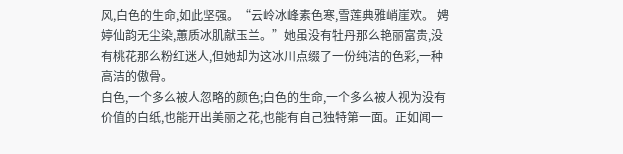风,白色的生命,如此坚强。“云岭冰峰素色寒,雪莲典雅峭崖欢。 娉婷仙韵无尘染,蕙质冰肌献玉兰。”她虽没有牡丹那么艳丽富贵,没有桃花那么粉红迷人,但她却为这冰川点缀了一份纯洁的色彩,一种高洁的傲骨。
白色,一个多么被人忽略的颜色;白色的生命,一个多么被人视为没有价值的白纸,也能开出美丽之花,也能有自己独特第一面。正如闻一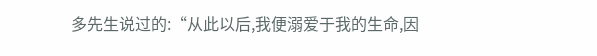多先生说过的:“从此以后,我便溺爱于我的生命,因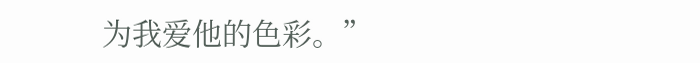为我爱他的色彩。”